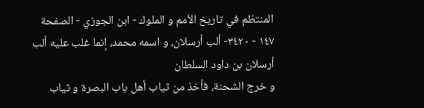المنتظم في تاريخ الأمم و الملوك - ابن الجوزي - الصفحة ١٤٧ - ٣٤٢٠- ألب أرسلان، و اسمه محمد، إنما غلب عليه ألب أرسلان بن داود السلطان
و خرج الشحنة، فأخذ من ثياب أهل باب البصرة و ثياب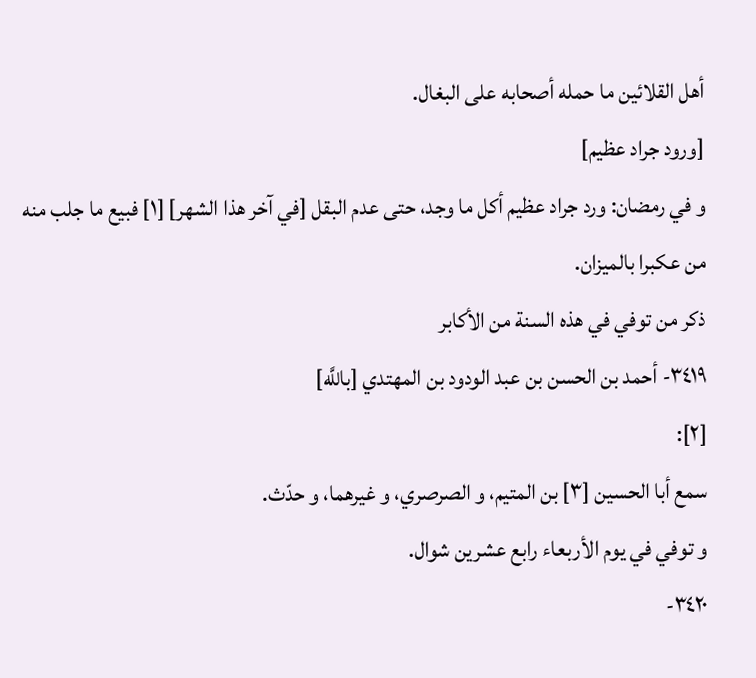أهل القلائين ما حمله أصحابه على البغال.
[ورود جراد عظيم]
و في رمضان: ورد جراد عظيم أكل ما وجد، حتى عدم البقل [في آخر هذا الشهر] [١] فبيع ما جلب منه من عكبرا بالميزان.
ذكر من توفي في هذه السنة من الأكابر
٣٤١٩- أحمد بن الحسن بن عبد الودود بن المهتدي [باللَّه]
[٢]:
سمع أبا الحسين [٣] بن المتيم، و الصرصري، و غيرهما، و حدّث.
و توفي في يوم الأربعاء رابع عشرين شوال.
٣٤٢٠-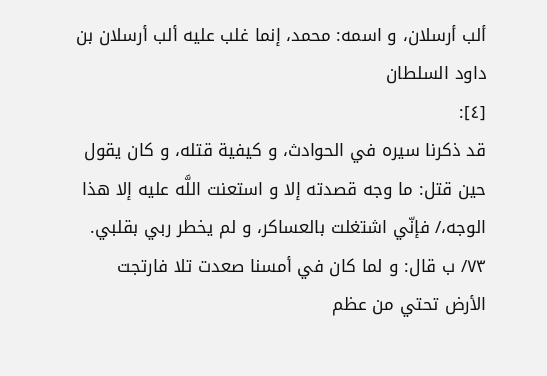ألب أرسلان، و اسمه: محمد، إنما غلب عليه ألب أرسلان بن داود السلطان
[٤]:
قد ذكرنا سيره في الحوادث، و كيفية قتله، و كان يقول حين قتل: ما وجه قصدته إلا و استعنت اللَّه عليه إلا هذا الوجه،/ فإنّي اشتغلت بالعساكر، و لم يخطر ربي بقلبي. ٧٣/ ب قال: و لما كان في أمسنا صعدت تلا فارتجت الأرض تحتي من عظم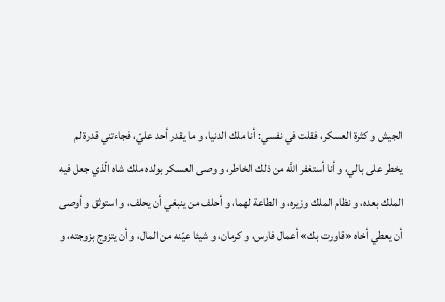الجيش و كثرة العسكر، فقلت في نفسي: أنا ملك الدنيا، و ما يقدر أحد عليّ، فجاءتني قدرة لم يخطر على بالي، و أنا أستغفر اللَّه من ذلك الخاطر، و وصى العسكر بولده ملك شاه الّذي جعل فيه الملك بعده، و نظام الملك وزيره، و الطاعة لهما، و أحلف من ينبغي أن يحلف، و استوثق و أوصى أن يعطي أخاه «قاورت بك» أعمال فارس، و كرمان، و شيئا عيّنه من المال، و أن يتزوج بزوجته، و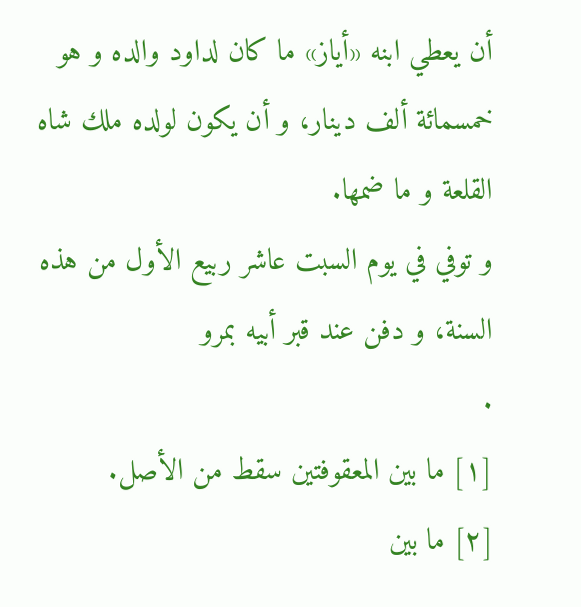أن يعطي ابنه «أياز» ما كان لداود والده و هو خمسمائة ألف دينار، و أن يكون لولده ملك شاه القلعة و ما ضمها.
و توفي في يوم السبت عاشر ربيع الأول من هذه السنة، و دفن عند قبر أبيه بمرو
.
[١] ما بين المعقوفتين سقط من الأصل.
[٢] ما بين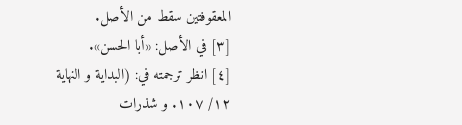المعقوفتين سقط من الأصل.
[٣] في الأصل: «أبا الحسن».
[٤] انظر ترجمته في: (البداية و النهاية ١٢/ ١٠٧. و شذرات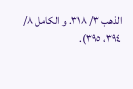الذهب ٣/ ٣١٨. و الكامل ٨/ ٣٩٤، ٣٩٥).